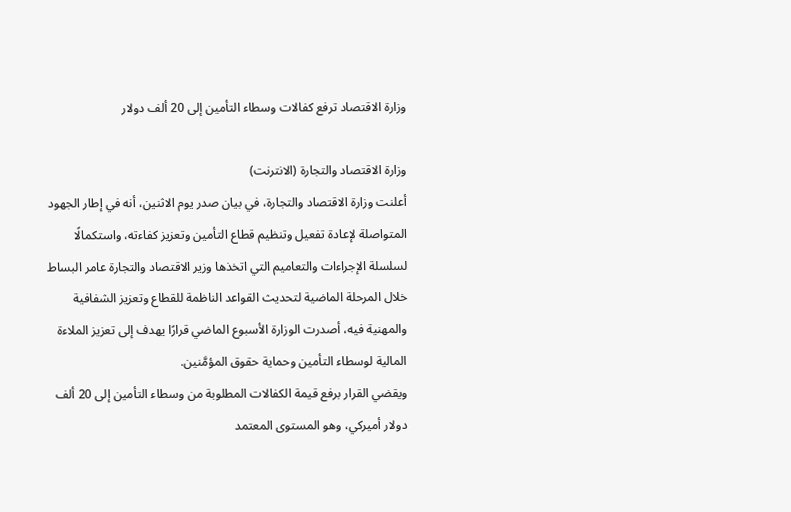وزارة الاقتصاد ترفع كفالات وسطاء التأمين إلى 20 ألف دولار

وزارة الاقتصاد والتجارة (الانترنت)
أعلنت وزارة الاقتصاد والتجارة، في بيان صدر يوم الاثنين، أنه في إطار الجهود المتواصلة لإعادة تفعيل وتنظيم قطاع التأمين وتعزيز كفاءته، واستكمالًا لسلسلة الإجراءات والتعاميم التي اتخذها وزير الاقتصاد والتجارة عامر البساط خلال المرحلة الماضية لتحديث القواعد الناظمة للقطاع وتعزيز الشفافية والمهنية فيه، أصدرت الوزارة الأسبوع الماضي قرارًا يهدف إلى تعزيز الملاءة المالية لوسطاء التأمين وحماية حقوق المؤمَّنين.
ويقضي القرار برفع قيمة الكفالات المطلوبة من وسطاء التأمين إلى 20 ألف دولار أميركي، وهو المستوى المعتمد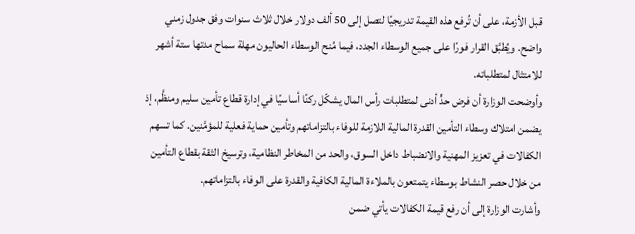قبل الأزمة، على أن تُرفع هذه القيمة تدريجيًا لتصل إلى 50 ألف دولار خلال ثلاث سنوات وفق جدول زمني واضح. ويُطبَّق القرار فورًا على جميع الوسطاء الجدد، فيما مُنح الوسطاء الحاليون مهلة سماح مدتها ستة أشهر للامتثال لمتطلباته.
وأوضحت الوزارة أن فرض حدٍّ أدنى لمتطلبات رأس المال يشكّل ركنًا أساسيًا في إدارة قطاع تأمين سليم ومنظَّم، إذ يضمن امتلاك وسطاء التأمين القدرة المالية اللازمة للوفاء بالتزاماتهم وتأمين حماية فعلية للمؤمَّنين. كما تسهم الكفالات في تعزيز المهنية والانضباط داخل السوق، والحد من المخاطر النظامية، وترسيخ الثقة بقطاع التأمين من خلال حصر النشاط بوسطاء يتمتعون بالملاءة المالية الكافية والقدرة على الوفاء بالتزاماتهم.
وأشارت الوزارة إلى أن رفع قيمة الكفالات يأتي ضمن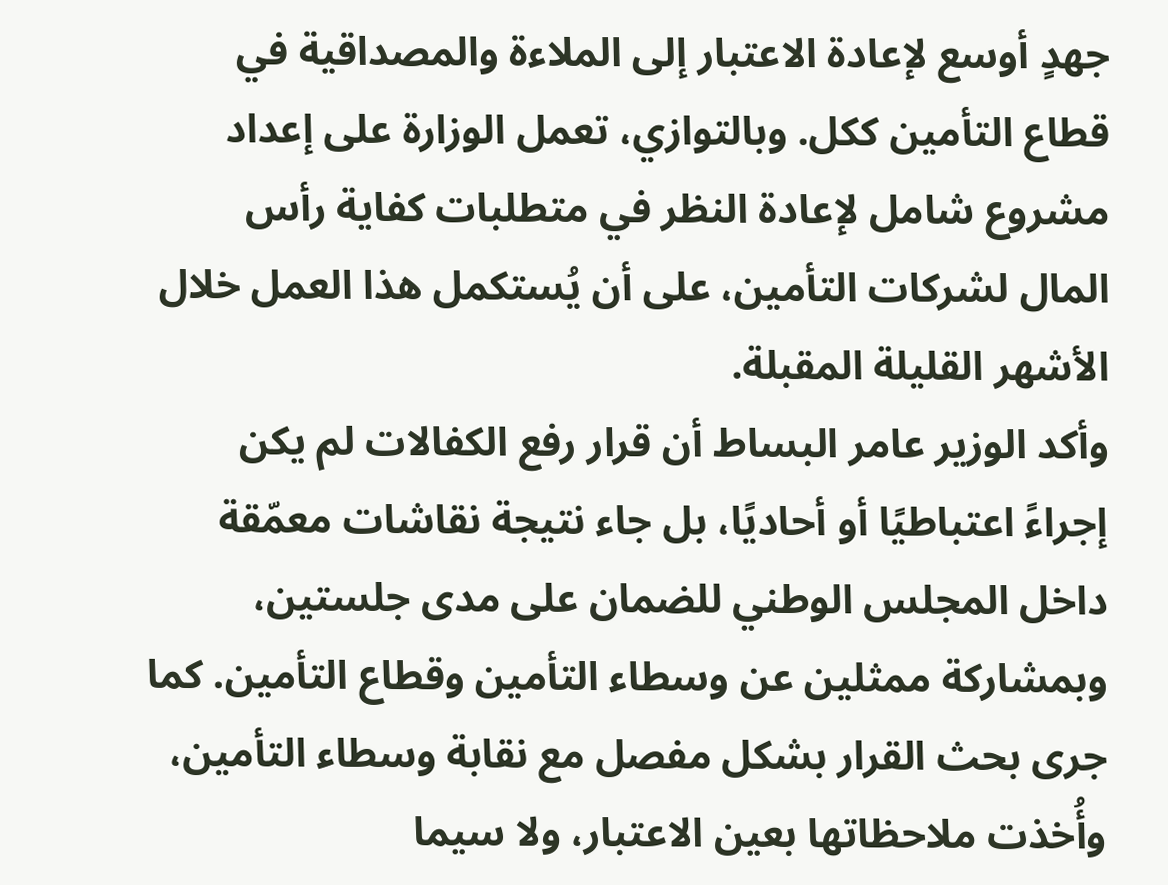جهدٍ أوسع لإعادة الاعتبار إلى الملاءة والمصداقية في قطاع التأمين ككل. وبالتوازي، تعمل الوزارة على إعداد مشروع شامل لإعادة النظر في متطلبات كفاية رأس المال لشركات التأمين، على أن يُستكمل هذا العمل خلال الأشهر القليلة المقبلة.
وأكد الوزير عامر البساط أن قرار رفع الكفالات لم يكن إجراءً اعتباطيًا أو أحاديًا، بل جاء نتيجة نقاشات معمّقة داخل المجلس الوطني للضمان على مدى جلستين، وبمشاركة ممثلين عن وسطاء التأمين وقطاع التأمين. كما جرى بحث القرار بشكل مفصل مع نقابة وسطاء التأمين، وأُخذت ملاحظاتها بعين الاعتبار، ولا سيما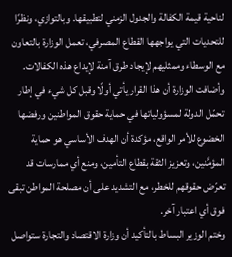لناحية قيمة الكفالة والجدول الزمني لتطبيقها. وبالتوازي، ونظرًا للتحديات التي يواجهها القطاع المصرفي، تعمل الوزارة بالتعاون مع الوسطاء وممثليهم لإيجاد طرق آمنة لإيداع هذه الكفالات.
وأضافت الوزارة أن هذا القرار يأتي أولًا وقبل كل شيء في إطار تحمّل الدولة لمسؤولياتها في حماية حقوق المواطنين ورفضها الخضوع للأمر الواقع، مؤكدة أن الهدف الأساسي هو حماية المؤمَّنين، وتعزيز الثقة بقطاع التأمين، ومنع أي ممارسات قد تعرّض حقوقهم للخطر، مع التشديد على أن مصلحة المواطن تبقى فوق أي اعتبار آخر.
وختم الوزير البساط بالتأكيد أن وزارة الاقتصاد والتجارة ستواصل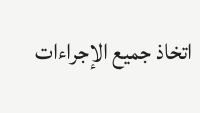اتخاذ جميع الإجراءات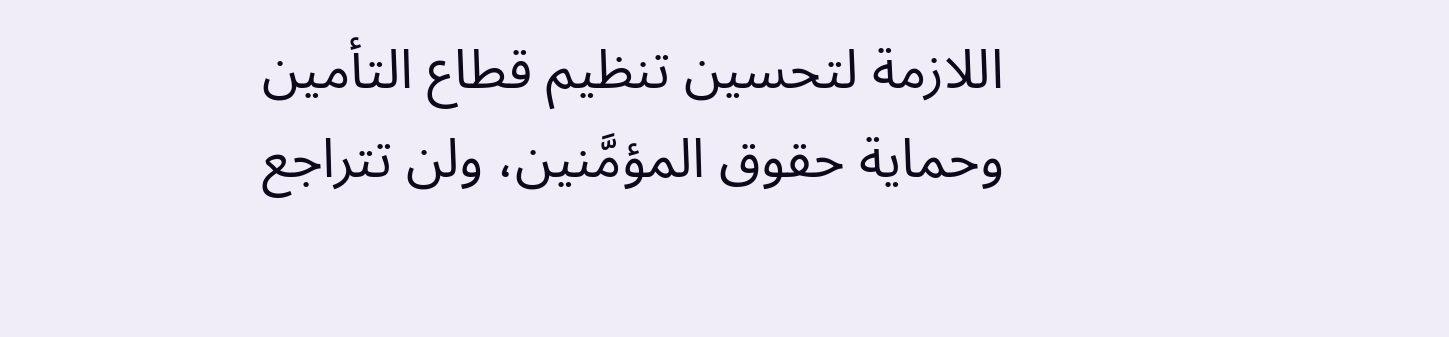اللازمة لتحسين تنظيم قطاع التأمين وحماية حقوق المؤمَّنين، ولن تتراجع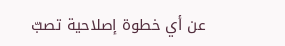عن أي خطوة إصلاحية تصبّ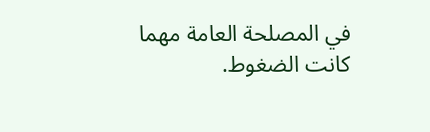في المصلحة العامة مهما كانت الضغوط.